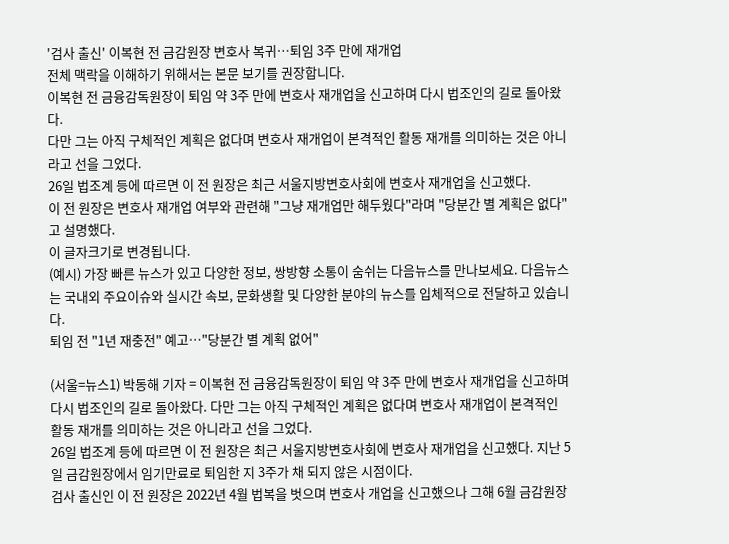'검사 출신' 이복현 전 금감원장 변호사 복귀…퇴임 3주 만에 재개업
전체 맥락을 이해하기 위해서는 본문 보기를 권장합니다.
이복현 전 금융감독원장이 퇴임 약 3주 만에 변호사 재개업을 신고하며 다시 법조인의 길로 돌아왔다.
다만 그는 아직 구체적인 계획은 없다며 변호사 재개업이 본격적인 활동 재개를 의미하는 것은 아니라고 선을 그었다.
26일 법조계 등에 따르면 이 전 원장은 최근 서울지방변호사회에 변호사 재개업을 신고했다.
이 전 원장은 변호사 재개업 여부와 관련해 "그냥 재개업만 해두웠다"라며 "당분간 별 계획은 없다"고 설명했다.
이 글자크기로 변경됩니다.
(예시) 가장 빠른 뉴스가 있고 다양한 정보, 쌍방향 소통이 숨쉬는 다음뉴스를 만나보세요. 다음뉴스는 국내외 주요이슈와 실시간 속보, 문화생활 및 다양한 분야의 뉴스를 입체적으로 전달하고 있습니다.
퇴임 전 "1년 재충전" 예고…"당분간 별 계획 없어"

(서울=뉴스1) 박동해 기자 = 이복현 전 금융감독원장이 퇴임 약 3주 만에 변호사 재개업을 신고하며 다시 법조인의 길로 돌아왔다. 다만 그는 아직 구체적인 계획은 없다며 변호사 재개업이 본격적인 활동 재개를 의미하는 것은 아니라고 선을 그었다.
26일 법조계 등에 따르면 이 전 원장은 최근 서울지방변호사회에 변호사 재개업을 신고했다. 지난 5일 금감원장에서 임기만료로 퇴임한 지 3주가 채 되지 않은 시점이다.
검사 출신인 이 전 원장은 2022년 4월 법복을 벗으며 변호사 개업을 신고했으나 그해 6월 금감원장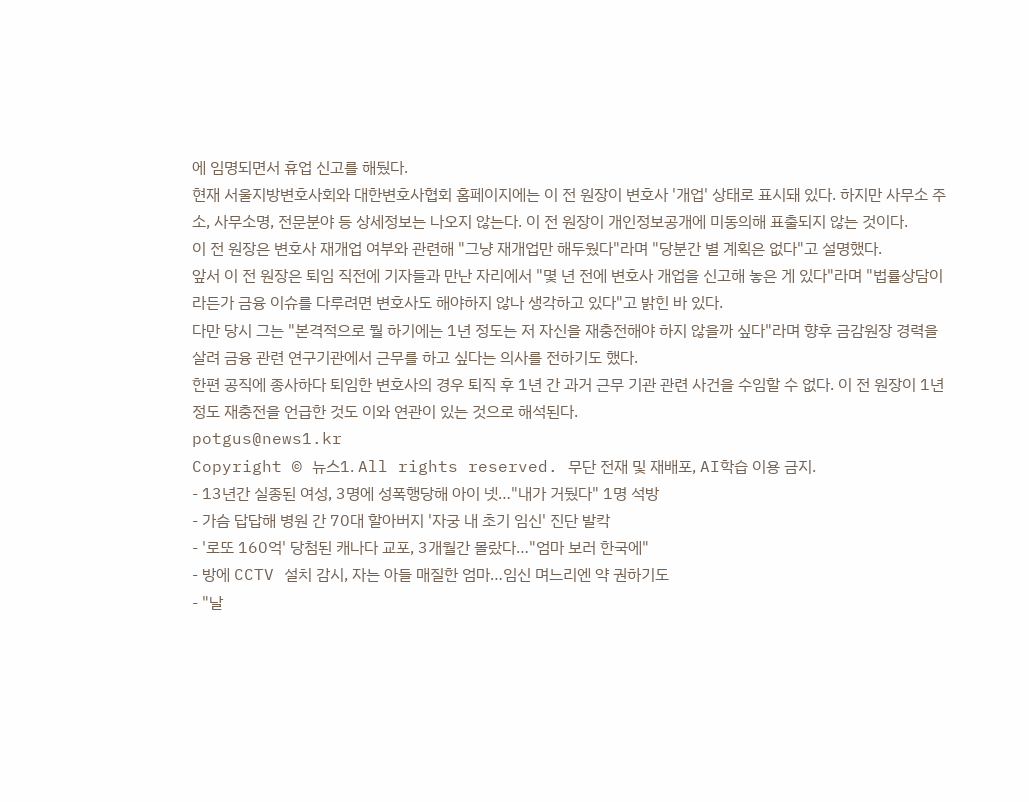에 임명되면서 휴업 신고를 해뒀다.
현재 서울지방변호사회와 대한변호사협회 홈페이지에는 이 전 원장이 변호사 '개업' 상태로 표시돼 있다. 하지만 사무소 주소, 사무소명, 전문분야 등 상세정보는 나오지 않는다. 이 전 원장이 개인정보공개에 미동의해 표출되지 않는 것이다.
이 전 원장은 변호사 재개업 여부와 관련해 "그냥 재개업만 해두웠다"라며 "당분간 별 계획은 없다"고 설명했다.
앞서 이 전 원장은 퇴임 직전에 기자들과 만난 자리에서 "몇 년 전에 변호사 개업을 신고해 놓은 게 있다"라며 "법률상담이라든가 금융 이슈를 다루려면 변호사도 해야하지 않나 생각하고 있다"고 밝힌 바 있다.
다만 당시 그는 "본격적으로 뭘 하기에는 1년 정도는 저 자신을 재충전해야 하지 않을까 싶다"라며 향후 금감원장 경력을 살려 금융 관련 연구기관에서 근무를 하고 싶다는 의사를 전하기도 했다.
한편 공직에 종사하다 퇴임한 변호사의 경우 퇴직 후 1년 간 과거 근무 기관 관련 사건을 수임할 수 없다. 이 전 원장이 1년 정도 재충전을 언급한 것도 이와 연관이 있는 것으로 해석된다.
potgus@news1.kr
Copyright © 뉴스1. All rights reserved. 무단 전재 및 재배포, AI학습 이용 금지.
- 13년간 실종된 여성, 3명에 성폭행당해 아이 넷…"내가 거뒀다" 1명 석방
- 가슴 답답해 병원 간 70대 할아버지 '자궁 내 초기 임신' 진단 발칵
- '로또 160억' 당첨된 캐나다 교포, 3개월간 몰랐다…"엄마 보러 한국에"
- 방에 CCTV 설치 감시, 자는 아들 매질한 엄마…임신 며느리엔 약 권하기도
- "날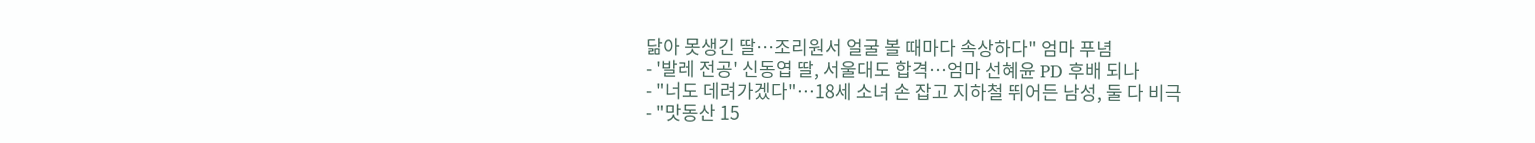닮아 못생긴 딸…조리원서 얼굴 볼 때마다 속상하다" 엄마 푸념
- '발레 전공' 신동엽 딸, 서울대도 합격…엄마 선혜윤 PD 후배 되나
- "너도 데려가겠다"…18세 소녀 손 잡고 지하철 뛰어든 남성, 둘 다 비극
- "맛동산 15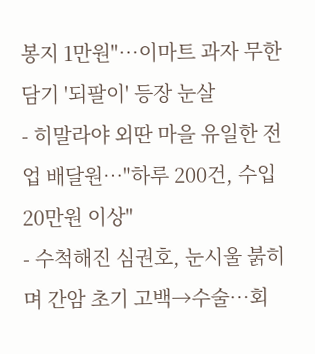봉지 1만원"…이마트 과자 무한 담기 '되팔이' 등장 눈살
- 히말라야 외딴 마을 유일한 전업 배달원…"하루 200건, 수입 20만원 이상"
- 수척해진 심권호, 눈시울 붉히며 간암 초기 고백→수술…회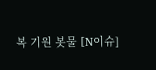복 기원 봇물 [N이슈]